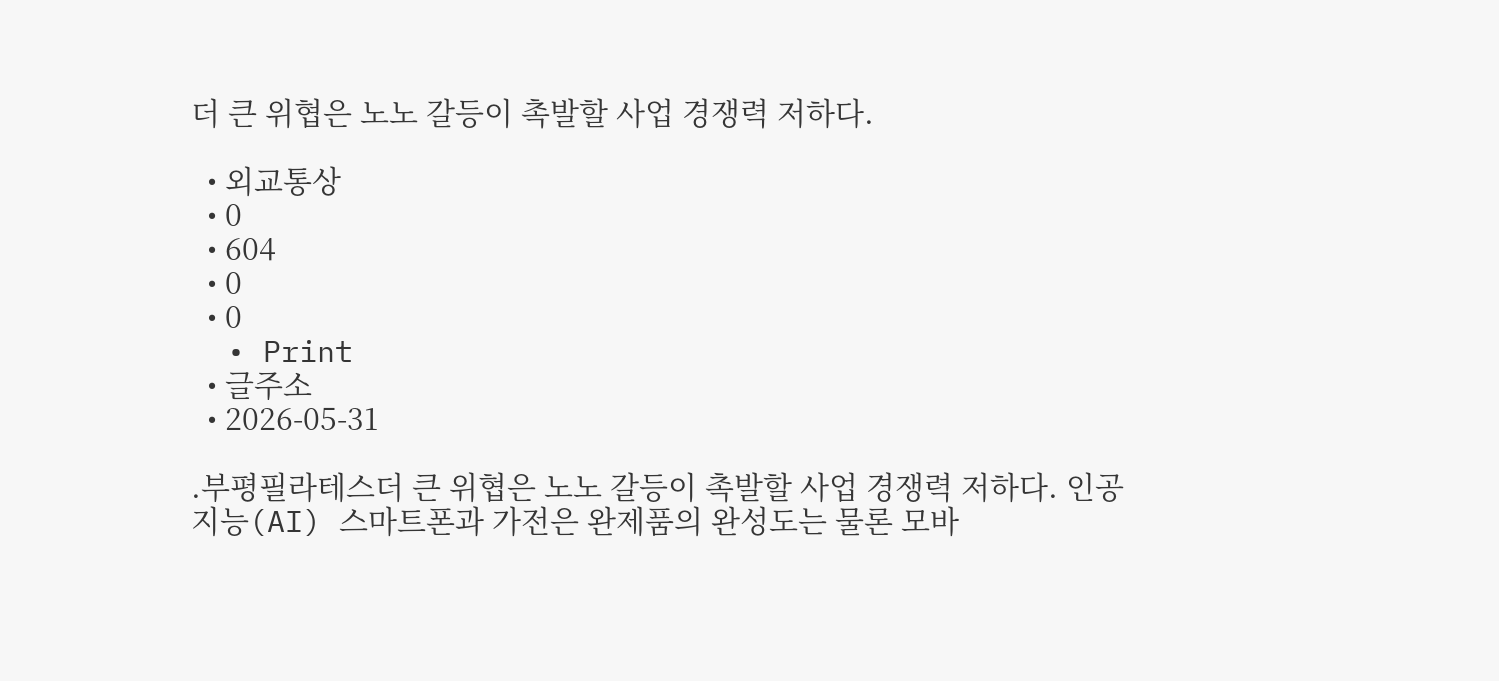더 큰 위협은 노노 갈등이 촉발할 사업 경쟁력 저하다.

  • 외교통상
  • 0
  • 604
  • 0
  • 0
  • Print
  • 글주소
  • 2026-05-31

.부평필라테스더 큰 위협은 노노 갈등이 촉발할 사업 경쟁력 저하다. 인공지능(AI) 스마트폰과 가전은 완제품의 완성도는 물론 모바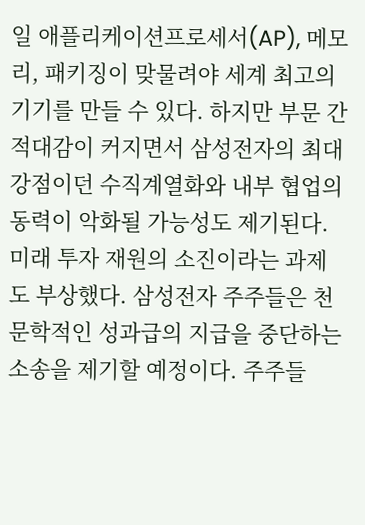일 애플리케이션프로세서(AP), 메모리, 패키징이 맞물려야 세계 최고의 기기를 만들 수 있다. 하지만 부문 간 적대감이 커지면서 삼성전자의 최대 강점이던 수직계열화와 내부 협업의 동력이 악화될 가능성도 제기된다. 미래 투자 재원의 소진이라는 과제도 부상했다. 삼성전자 주주들은 천문학적인 성과급의 지급을 중단하는 소송을 제기할 예정이다. 주주들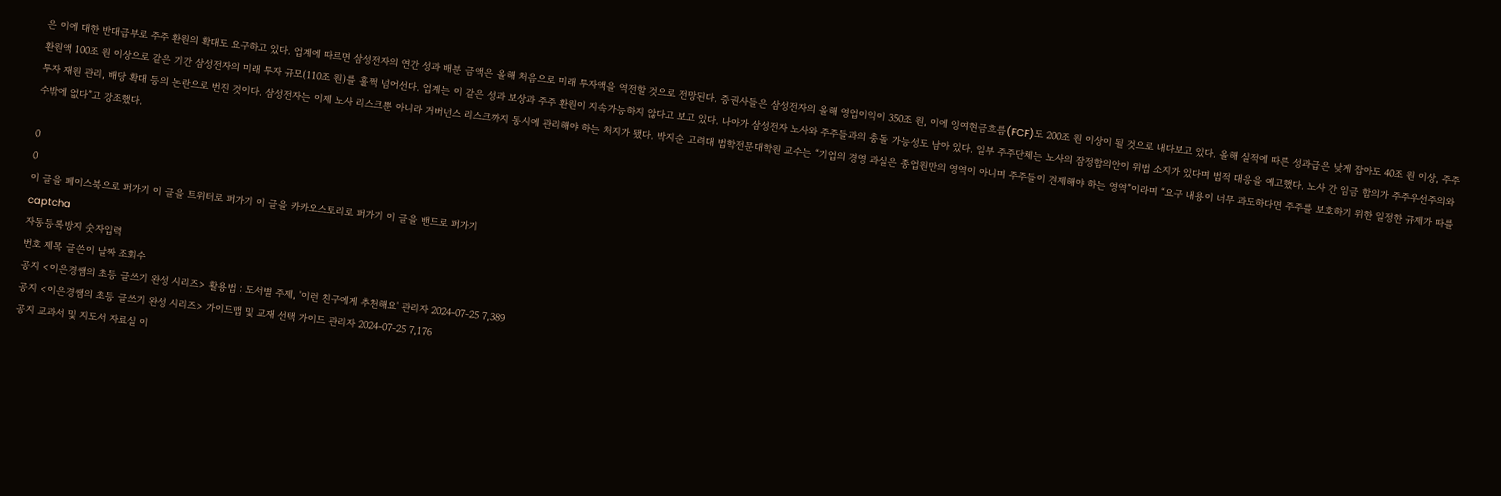은 이에 대한 반대급부로 주주 환원의 확대도 요구하고 있다. 업계에 따르면 삼성전자의 연간 성과 배분 금액은 올해 처음으로 미래 투자액을 역전할 것으로 전망된다. 증권사들은 삼성전자의 올해 영업이익이 350조 원, 이에 잉여현금흐름(FCF)도 200조 원 이상이 될 것으로 내다보고 있다. 올해 실적에 따른 성과급은 낮게 잡아도 40조 원 이상, 주주 환원액 100조 원 이상으로 같은 기간 삼성전자의 미래 투자 규모(110조 원)를 훌쩍 넘어선다. 업계는 이 같은 성과 보상과 주주 환원이 지속가능하지 않다고 보고 있다. 나아가 삼성전자 노사와 주주들과의 충돌 가능성도 남아 있다. 일부 주주단체는 노사의 잠정합의안이 위법 소지가 있다며 법적 대응을 예고했다. 노사 간 임금 합의가 주주우선주의와 투자 재원 관리, 배당 확대 등의 논란으로 번진 것이다. 삼성전자는 이제 노사 리스크뿐 아니라 거버넌스 리스크까지 동시에 관리해야 하는 처지가 됐다. 박지순 고려대 법학전문대학원 교수는 “기업의 경영 과실은 종업원만의 영역이 아니며 주주들이 견제해야 하는 영역”이라며 “요구 내용이 너무 과도하다면 주주를 보호하기 위한 일정한 규제가 따를 수밖에 없다”고 강조했다.

0
0
이 글을 페이스북으로 퍼가기 이 글을 트위터로 퍼가기 이 글을 카카오스토리로 퍼가기 이 글을 밴드로 퍼가기
captcha
자동등록방지 숫자입력
번호 제목 글쓴이 날짜 조회수
공지 <이은경쌤의 초등 글쓰기 완성 시리즈> 활용법 : 도서별 주제, '이런 친구에게 추천해요' 관리자 2024-07-25 7,389
공지 <이은경쌤의 초등 글쓰기 완성 시리즈> 가이드맵 및 교재 선택 가이드 관리자 2024-07-25 7,176
공지 교과서 및 지도서 자료실 이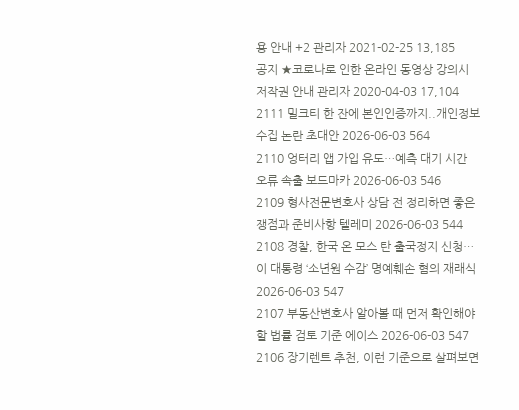용 안내 +2 관리자 2021-02-25 13,185
공지 ★코로나로 인한 온라인 동영상 강의시 저작권 안내 관리자 2020-04-03 17,104
2111 밀크티 한 잔에 본인인증까지..개인정보 수집 논란 초대안 2026-06-03 564
2110 엉터리 앱 가입 유도…예측 대기 시간 오류 속출 보드마카 2026-06-03 546
2109 형사전문변호사 상담 전 정리하면 좋은 쟁점과 준비사항 텔레미 2026-06-03 544
2108 경찰, 한국 온 모스 탄 출국정지 신청…이 대통령 ‘소년원 수감’ 명예훼손 혐의 재래식 2026-06-03 547
2107 부동산변호사 알아볼 때 먼저 확인해야 할 법률 검토 기준 에이스 2026-06-03 547
2106 장기렌트 추천, 이런 기준으로 살펴보면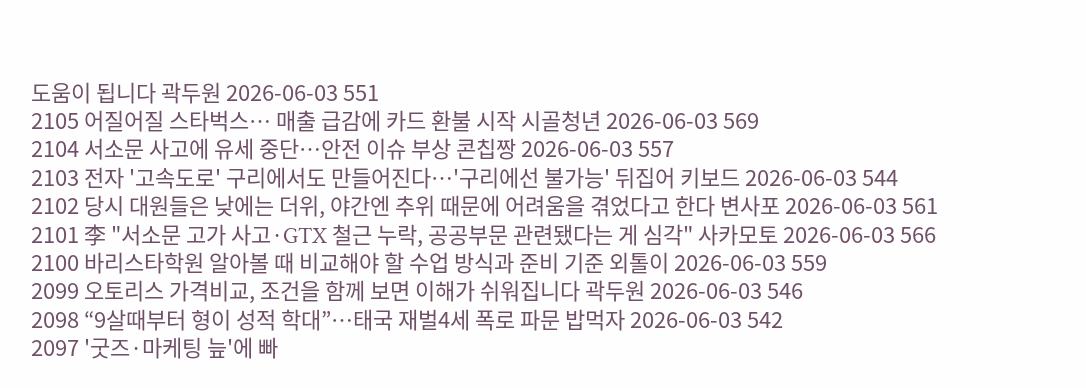도움이 됩니다 곽두원 2026-06-03 551
2105 어질어질 스타벅스… 매출 급감에 카드 환불 시작 시골청년 2026-06-03 569
2104 서소문 사고에 유세 중단…안전 이슈 부상 콘칩짱 2026-06-03 557
2103 전자 '고속도로' 구리에서도 만들어진다…'구리에선 불가능' 뒤집어 키보드 2026-06-03 544
2102 당시 대원들은 낮에는 더위, 야간엔 추위 때문에 어려움을 겪었다고 한다 변사포 2026-06-03 561
2101 李 "서소문 고가 사고·GTX 철근 누락, 공공부문 관련됐다는 게 심각" 사카모토 2026-06-03 566
2100 바리스타학원 알아볼 때 비교해야 할 수업 방식과 준비 기준 외톨이 2026-06-03 559
2099 오토리스 가격비교, 조건을 함께 보면 이해가 쉬워집니다 곽두원 2026-06-03 546
2098 “9살때부터 형이 성적 학대”…태국 재벌4세 폭로 파문 밥먹자 2026-06-03 542
2097 '굿즈·마케팅 늪'에 빠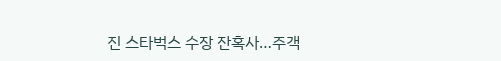진 스타벅스 수장 잔혹사…주객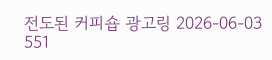전도된 커피숍 광고링 2026-06-03 551